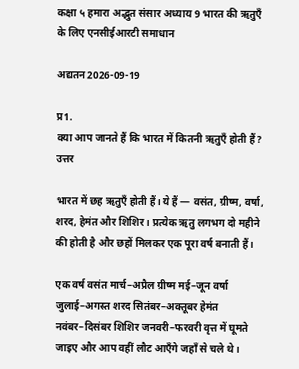कक्षा ५ हमारा अद्भुत संसार अध्याय 9 भारत की ऋतुएँ के लिए एनसीईआरटी समाधान

अद्यतन2026-09-19

प्र1.
क्या आप जानते हैं कि भारत में कितनी ऋतुएँ होती हैं?
उत्तर

भारत में छह ऋतुएँ होती हैं। ये हैं — वसंत, ग्रीष्म, वर्षा, शरद, हेमंत और शिशिर। प्रत्येक ऋतु लगभग दो महीने की होती है और छहों मिलकर एक पूरा वर्ष बनाती हैं।

एक वर्ष वसंत मार्च–अप्रैल ग्रीष्म मई–जून वर्षा जुलाई–अगस्त शरद सितंबर–अक्तूबर हेमंत नवंबर–दिसंबर शिशिर जनवरी–फरवरी वृत्त में घूमते जाइए और आप वहीं लौट आएँगे जहाँ से चले थे।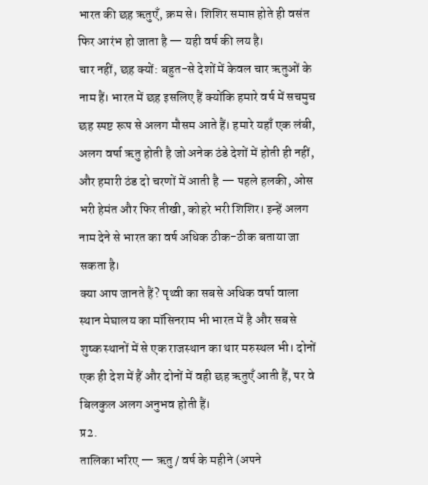भारत की छह ऋतुएँ, क्रम से। शिशिर समाप्त होते ही वसंत फिर आरंभ हो जाता है — यही वर्ष की लय है।
चार नहीं, छह क्यों: बहुत-से देशों में केवल चार ऋतुओं के नाम हैं। भारत में छह इसलिए हैं क्योंकि हमारे वर्ष में सचमुच छह स्पष्ट रूप से अलग मौसम आते हैं। हमारे यहाँ एक लंबी, अलग वर्षा ऋतु होती है जो अनेक ठंडे देशों में होती ही नहीं, और हमारी ठंड दो चरणों में आती है — पहले हलकी, ओस भरी हेमंत और फिर तीखी, कोहरे भरी शिशिर। इन्हें अलग नाम देने से भारत का वर्ष अधिक ठीक-ठीक बताया जा सकता है।
क्या आप जानते हैं? पृथ्वी का सबसे अधिक वर्षा वाला स्थान मेघालय का मॉसिनराम भी भारत में है और सबसे शुष्क स्थानों में से एक राजस्थान का थार मरुस्थल भी। दोनों एक ही देश में हैं और दोनों में वही छह ऋतुएँ आती हैं, पर वे बिलकुल अलग अनुभव होती हैं।
प्र2.
तालिका भरिए — ऋतु / वर्ष के महीने (अपने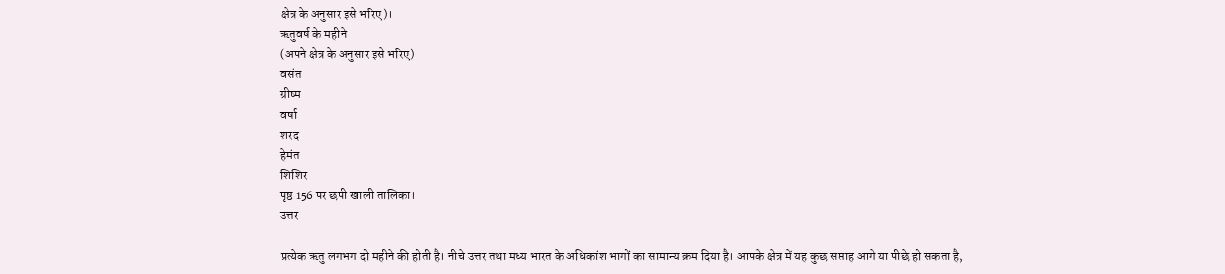क्षेत्र के अनुसार इसे भरिए)।
ऋतुवर्ष के महीने
(अपने क्षेत्र के अनुसार इसे भरिए)
वसंत
ग्रीष्म
वर्षा
शरद
हेमंत
शिशिर
पृष्ठ 156 पर छपी खाली तालिका।
उत्तर

प्रत्येक ऋतु लगभग दो महीने की होती है। नीचे उत्तर तथा मध्य भारत के अधिकांश भागों का सामान्य क्रम दिया है। आपके क्षेत्र में यह कुछ सप्ताह आगे या पीछे हो सकता है,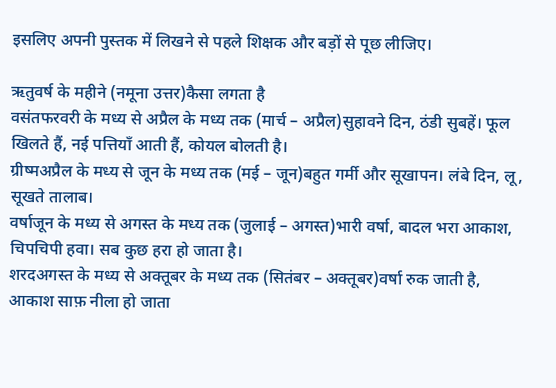इसलिए अपनी पुस्तक में लिखने से पहले शिक्षक और बड़ों से पूछ लीजिए।

ऋतुवर्ष के महीने (नमूना उत्तर)कैसा लगता है
वसंतफरवरी के मध्य से अप्रैल के मध्य तक (मार्च – अप्रैल)सुहावने दिन, ठंडी सुबहें। फूल खिलते हैं, नई पत्तियाँ आती हैं, कोयल बोलती है।
ग्रीष्मअप्रैल के मध्य से जून के मध्य तक (मई – जून)बहुत गर्मी और सूखापन। लंबे दिन, लू, सूखते तालाब।
वर्षाजून के मध्य से अगस्त के मध्य तक (जुलाई – अगस्त)भारी वर्षा, बादल भरा आकाश, चिपचिपी हवा। सब कुछ हरा हो जाता है।
शरदअगस्त के मध्य से अक्तूबर के मध्य तक (सितंबर – अक्तूबर)वर्षा रुक जाती है, आकाश साफ़ नीला हो जाता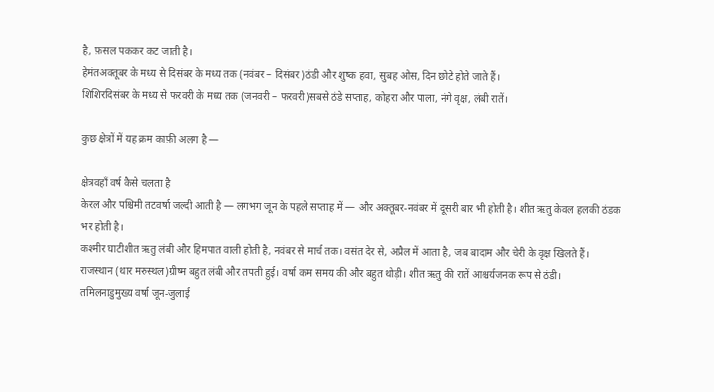है, फ़सल पककर कट जाती है।
हेमंतअक्तूबर के मध्य से दिसंबर के मध्य तक (नवंबर – दिसंबर)ठंडी और शुष्क हवा, सुबह ओस, दिन छोटे होते जाते हैं।
शिशिरदिसंबर के मध्य से फरवरी के मध्य तक (जनवरी – फरवरी)सबसे ठंडे सप्ताह, कोहरा और पाला, नंगे वृक्ष, लंबी रातें।

कुछ क्षेत्रों में यह क्रम काफ़ी अलग है —

क्षेत्रवहाँ वर्ष कैसे चलता है
केरल और पश्चिमी तटवर्षा जल्दी आती है — लगभग जून के पहले सप्ताह में — और अक्तूबर-नवंबर में दूसरी बार भी होती है। शीत ऋतु केवल हलकी ठंडक भर होती है।
कश्मीर घाटीशीत ऋतु लंबी और हिमपात वाली होती है, नवंबर से मार्च तक। वसंत देर से, अप्रैल में आता है, जब बादाम और चेरी के वृक्ष खिलते हैं।
राजस्थान (थार मरुस्थल)ग्रीष्म बहुत लंबी और तपती हुई। वर्षा कम समय की और बहुत थोड़ी। शीत ऋतु की रातें आश्चर्यजनक रूप से ठंडी।
तमिलनाडुमुख्य वर्षा जून-जुलाई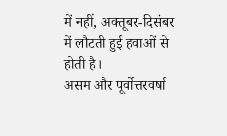में नहीं, अक्तूबर-दिसंबर में लौटती हुई हवाओं से होती है।
असम और पूर्वोत्तरवर्षा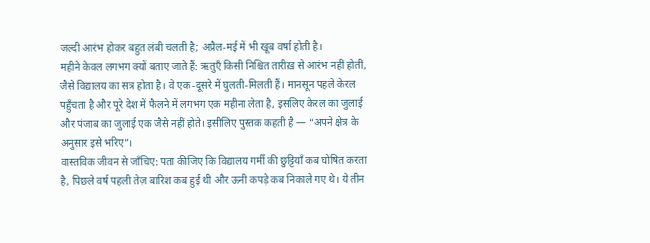जल्दी आरंभ होकर बहुत लंबी चलती है; अप्रैल-मई में भी खूब वर्षा होती है।
महीने केवल लगभग क्यों बताए जाते हैं: ऋतुएँ किसी निश्चित तारीख़ से आरंभ नहीं होतीं, जैसे विद्यालय का सत्र होता है। वे एक-दूसरे में घुलती-मिलती हैं। मानसून पहले केरल पहुँचता है और पूरे देश में फैलने में लगभग एक महीना लेता है, इसलिए केरल का जुलाई और पंजाब का जुलाई एक जैसे नहीं होते। इसीलिए पुस्तक कहती है — “अपने क्षेत्र के अनुसार इसे भरिए”।
वास्तविक जीवन से जाँचिए: पता कीजिए कि विद्यालय गर्मी की छुट्टियाँ कब घोषित करता है, पिछले वर्ष पहली तेज़ बारिश कब हुई थी और ऊनी कपड़े कब निकाले गए थे। ये तीन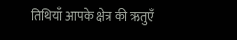तिथियाँ आपके क्षेत्र की ऋतुएँ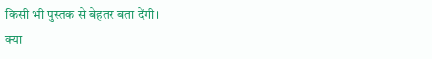किसी भी पुस्तक से बेहतर बता देंगी।
क्या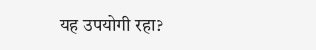यह उपयोगी रहा?